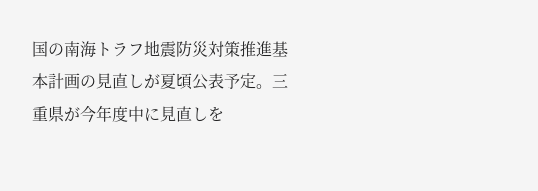国の南海トラフ地震防災対策推進基本計画の見直しが夏頃公表予定。三重県が今年度中に見直しを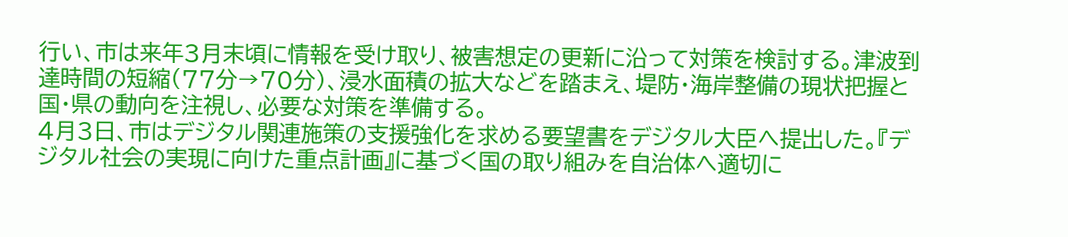行い、市は来年3月末頃に情報を受け取り、被害想定の更新に沿って対策を検討する。津波到達時間の短縮(77分→70分)、浸水面積の拡大などを踏まえ、堤防・海岸整備の現状把握と国・県の動向を注視し、必要な対策を準備する。
4月3日、市はデジタル関連施策の支援強化を求める要望書をデジタル大臣へ提出した。『デジタル社会の実現に向けた重点計画』に基づく国の取り組みを自治体へ適切に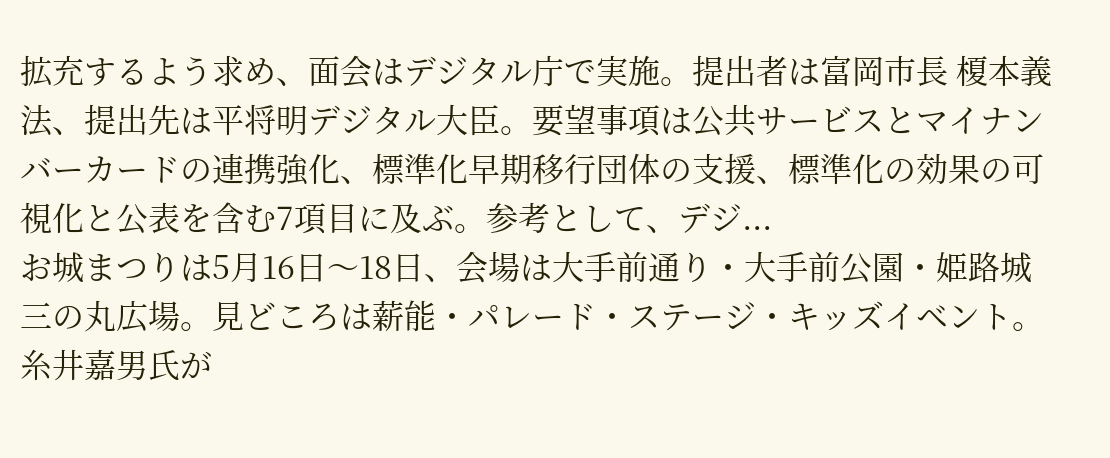拡充するよう求め、面会はデジタル庁で実施。提出者は富岡市長 榎本義法、提出先は平将明デジタル大臣。要望事項は公共サービスとマイナンバーカードの連携強化、標準化早期移行団体の支援、標準化の効果の可視化と公表を含む7項目に及ぶ。参考として、デジ...
お城まつりは5月16日〜18日、会場は大手前通り・大手前公園・姫路城三の丸広場。見どころは薪能・パレード・ステージ・キッズイベント。糸井嘉男氏が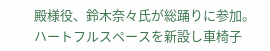殿様役、鈴木奈々氏が総踊りに参加。ハートフルスペースを新設し車椅子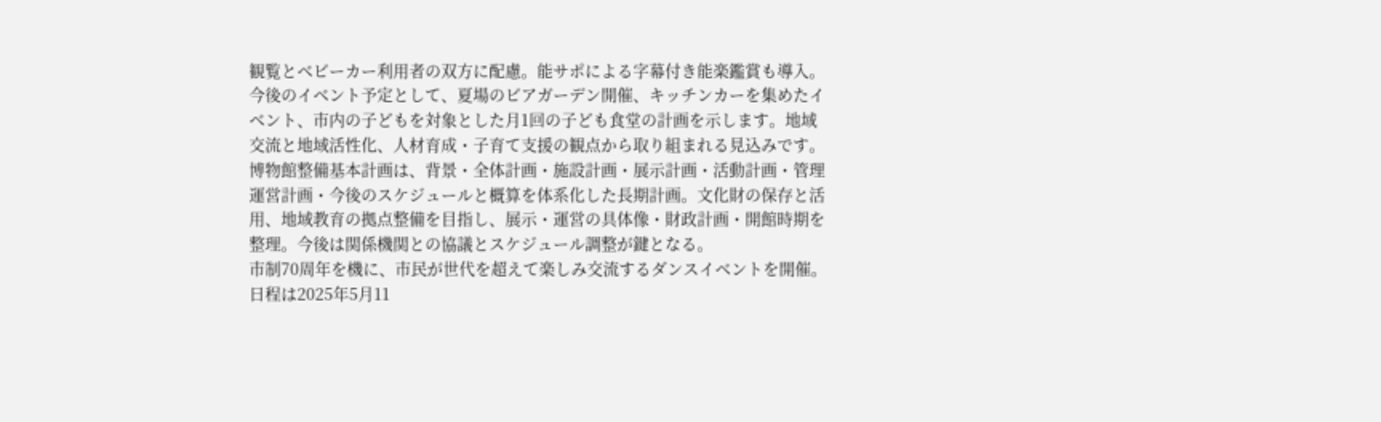観覧とベビーカー利用者の双方に配慮。能サポによる字幕付き能楽鑑賞も導入。
今後のイベント予定として、夏場のビアガーデン開催、キッチンカーを集めたイベント、市内の子どもを対象とした月1回の子ども食堂の計画を示します。地域交流と地域活性化、人材育成・子育て支援の観点から取り組まれる見込みです。
博物館整備基本計画は、背景・全体計画・施設計画・展示計画・活動計画・管理運営計画・今後のスケジュールと概算を体系化した長期計画。文化財の保存と活用、地域教育の拠点整備を目指し、展示・運営の具体像・財政計画・開館時期を整理。今後は関係機関との協議とスケジュール調整が鍵となる。
市制70周年を機に、市民が世代を超えて楽しみ交流するダンスイベントを開催。日程は2025年5月11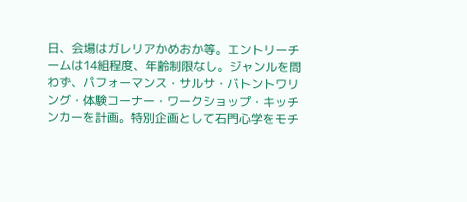日、会場はガレリアかめおか等。エントリーチームは14組程度、年齢制限なし。ジャンルを問わず、パフォーマンス・サルサ・バトントワリング・体験コーナー・ワークショップ・キッチンカーを計画。特別企画として石門心学をモチ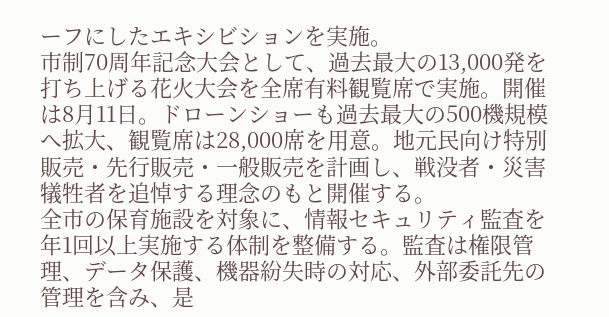ーフにしたエキシビションを実施。
市制70周年記念大会として、過去最大の13,000発を打ち上げる花火大会を全席有料観覧席で実施。開催は8月11日。ドローンショーも過去最大の500機規模へ拡大、観覧席は28,000席を用意。地元民向け特別販売・先行販売・一般販売を計画し、戦没者・災害犠牲者を追悼する理念のもと開催する。
全市の保育施設を対象に、情報セキュリティ監査を年1回以上実施する体制を整備する。監査は権限管理、データ保護、機器紛失時の対応、外部委託先の管理を含み、是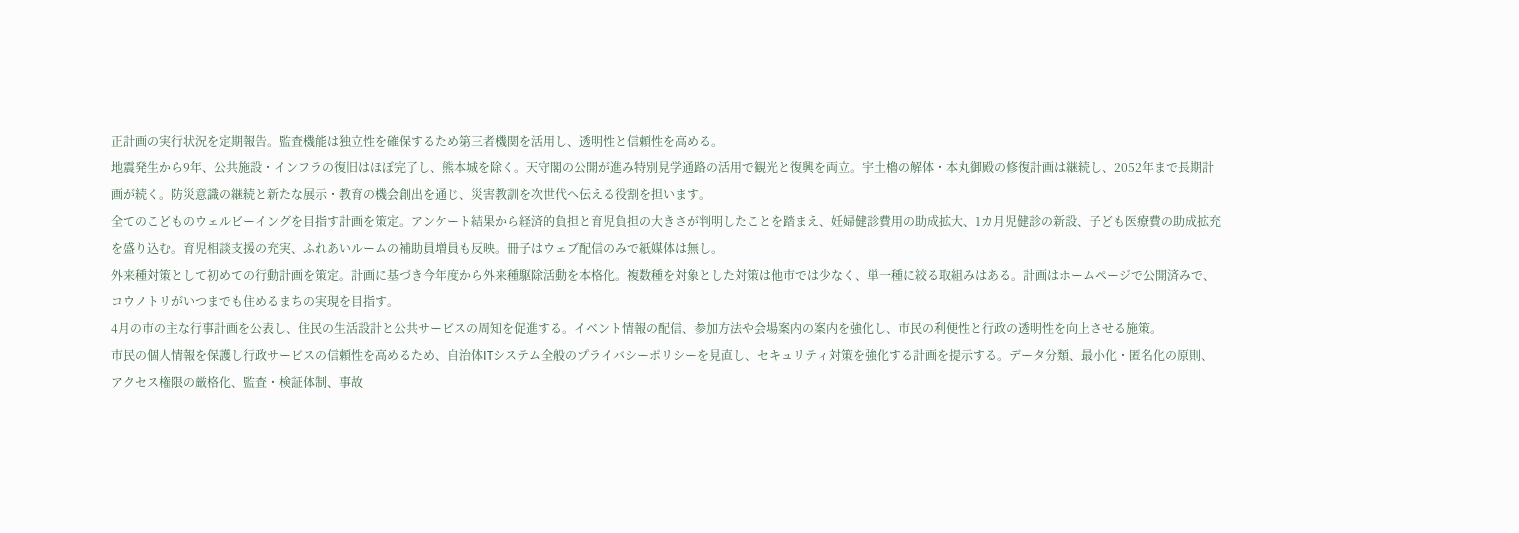正計画の実行状況を定期報告。監査機能は独立性を確保するため第三者機関を活用し、透明性と信頼性を高める。
地震発生から9年、公共施設・インフラの復旧はほぼ完了し、熊本城を除く。天守閣の公開が進み特別見学通路の活用で観光と復興を両立。宇土櫓の解体・本丸御殿の修復計画は継続し、2052年まで長期計画が続く。防災意識の継続と新たな展示・教育の機会創出を通じ、災害教訓を次世代へ伝える役割を担います。
全てのこどものウェルビーイングを目指す計画を策定。アンケート結果から経済的負担と育児負担の大きさが判明したことを踏まえ、妊婦健診費用の助成拡大、1カ月児健診の新設、子ども医療費の助成拡充を盛り込む。育児相談支援の充実、ふれあいルームの補助員増員も反映。冊子はウェブ配信のみで紙媒体は無し。
外来種対策として初めての行動計画を策定。計画に基づき今年度から外来種駆除活動を本格化。複数種を対象とした対策は他市では少なく、単一種に絞る取組みはある。計画はホームページで公開済みで、コウノトリがいつまでも住めるまちの実現を目指す。
4月の市の主な行事計画を公表し、住民の生活設計と公共サービスの周知を促進する。イベント情報の配信、参加方法や会場案内の案内を強化し、市民の利便性と行政の透明性を向上させる施策。
市民の個人情報を保護し行政サービスの信頼性を高めるため、自治体ITシステム全般のプライバシーポリシーを見直し、セキュリティ対策を強化する計画を提示する。データ分類、最小化・匿名化の原則、アクセス権限の厳格化、監査・検証体制、事故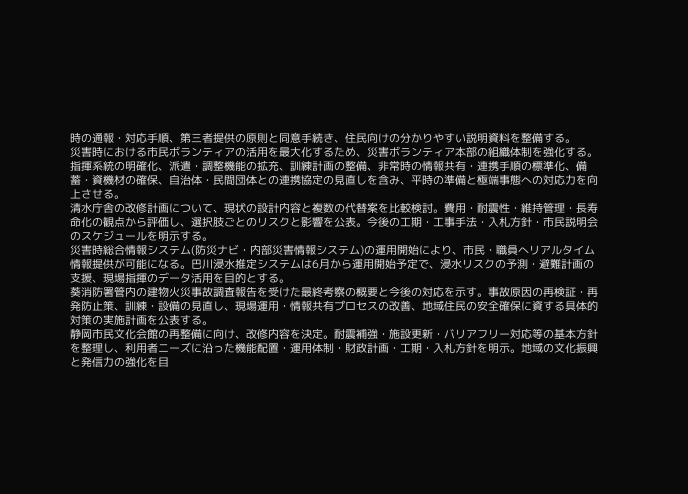時の通報・対応手順、第三者提供の原則と同意手続き、住民向けの分かりやすい説明資料を整備する。
災害時における市民ボランティアの活用を最大化するため、災害ボランティア本部の組織体制を強化する。指揮系統の明確化、派遣・調整機能の拡充、訓練計画の整備、非常時の情報共有・連携手順の標準化、備蓄・資機材の確保、自治体・民間団体との連携協定の見直しを含み、平時の準備と極端事態への対応力を向上させる。
清水庁舎の改修計画について、現状の設計内容と複数の代替案を比較検討。費用・耐震性・維持管理・長寿命化の観点から評価し、選択肢ごとのリスクと影響を公表。今後の工期・工事手法・入札方針・市民説明会のスケジュールを明示する。
災害時総合情報システム(防災ナビ・内部災害情報システム)の運用開始により、市民・職員へリアルタイム情報提供が可能になる。巴川浸水推定システムは6月から運用開始予定で、浸水リスクの予測・避難計画の支援、現場指揮のデータ活用を目的とする。
葵消防署管内の建物火災事故調査報告を受けた最終考察の概要と今後の対応を示す。事故原因の再検証・再発防止策、訓練・設備の見直し、現場運用・情報共有プロセスの改善、地域住民の安全確保に資する具体的対策の実施計画を公表する。
静岡市民文化会館の再整備に向け、改修内容を決定。耐震補強・施設更新・バリアフリー対応等の基本方針を整理し、利用者ニーズに沿った機能配置・運用体制・財政計画・工期・入札方針を明示。地域の文化振興と発信力の強化を目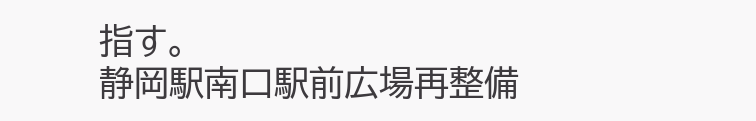指す。
静岡駅南口駅前広場再整備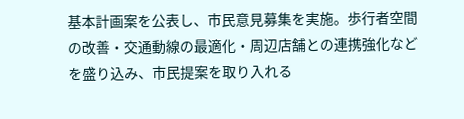基本計画案を公表し、市民意見募集を実施。歩行者空間の改善・交通動線の最適化・周辺店舗との連携強化などを盛り込み、市民提案を取り入れる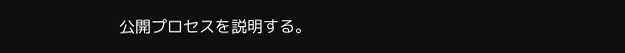公開プロセスを説明する。